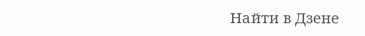Найти в Дзене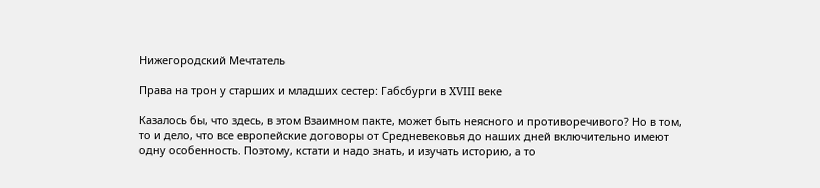Нижегородский Мечтатель

Права на трон у старших и младших сестер: Габсбурги в XVIII веке

Казалось бы, что здесь, в этом Взаимном пакте, может быть неясного и противоречивого? Но в том, то и дело, что все европейские договоры от Средневековья до наших дней включительно имеют одну особенность. Поэтому, кстати и надо знать, и изучать историю, а то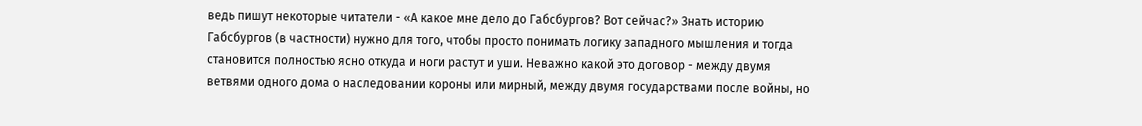ведь пишут некоторые читатели - «А какое мне дело до Габсбургов? Вот сейчас?» Знать историю Габсбургов (в частности) нужно для того, чтобы просто понимать логику западного мышления и тогда становится полностью ясно откуда и ноги растут и уши. Неважно какой это договор - между двумя ветвями одного дома о наследовании короны или мирный, между двумя государствами после войны, но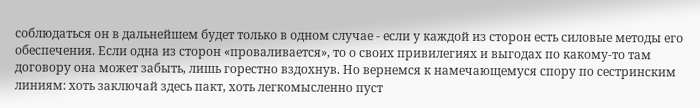соблюдаться он в дальнейшем будет только в одном случае - если у каждой из сторон есть силовые методы его обеспечения. Если одна из сторон «проваливается», то о своих привилегиях и выгодах по какому-то там договору она может забыть, лишь горестно вздохнув. Но вернемся к намечающемуся спору по сестринским линиям: хоть заключай здесь пакт, хоть легкомысленно пуст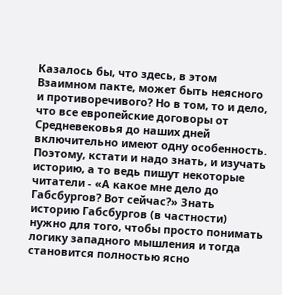Казалось бы, что здесь, в этом Взаимном пакте, может быть неясного и противоречивого? Но в том, то и дело, что все европейские договоры от Средневековья до наших дней включительно имеют одну особенность. Поэтому, кстати и надо знать, и изучать историю, а то ведь пишут некоторые читатели - «А какое мне дело до Габсбургов? Вот сейчас?» Знать историю Габсбургов (в частности) нужно для того, чтобы просто понимать логику западного мышления и тогда становится полностью ясно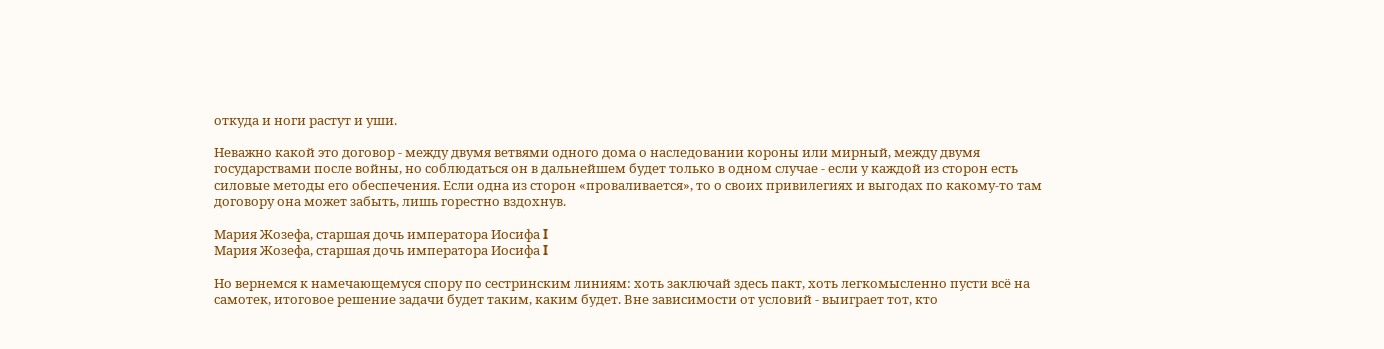откуда и ноги растут и уши.

Неважно какой это договор - между двумя ветвями одного дома о наследовании короны или мирный, между двумя государствами после войны, но соблюдаться он в дальнейшем будет только в одном случае - если у каждой из сторон есть силовые методы его обеспечения. Если одна из сторон «проваливается», то о своих привилегиях и выгодах по какому-то там договору она может забыть, лишь горестно вздохнув.

Мария Жозефа, старшая дочь императора Иосифа I
Мария Жозефа, старшая дочь императора Иосифа I

Но вернемся к намечающемуся спору по сестринским линиям: хоть заключай здесь пакт, хоть легкомысленно пусти всё на самотек, итоговое решение задачи будет таким, каким будет. Вне зависимости от условий - выиграет тот, кто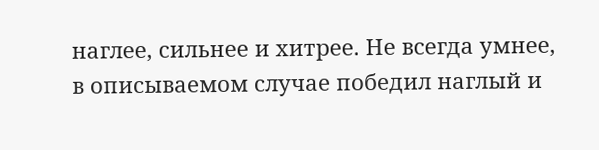наглее, сильнее и хитрее. Не всегда умнее, в описываемом случае победил наглый и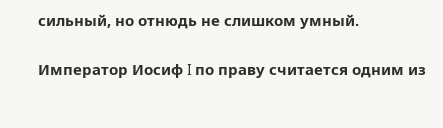сильный, но отнюдь не слишком умный.

Император Иосиф I по праву считается одним из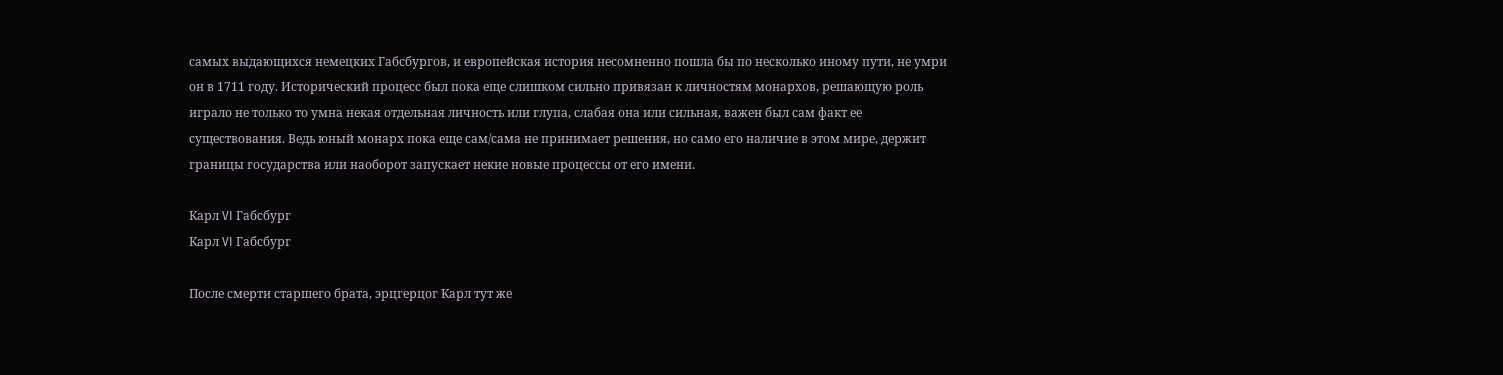самых выдающихся немецких Габсбургов, и европейская история несомненно пошла бы по несколько иному пути, не умри он в 1711 году. Исторический процесс был пока еще слишком сильно привязан к личностям монархов, решающую роль играло не только то умна некая отдельная личность или глупа, слабая она или сильная, важен был сам факт ее существования. Ведь юный монарх пока еще сам/сама не принимает решения, но само его наличие в этом мире, держит границы государства или наоборот запускает некие новые процессы от его имени.

Карл VI Габсбург
Карл VI Габсбург

После смерти старшего брата, эрцгерцог Карл тут же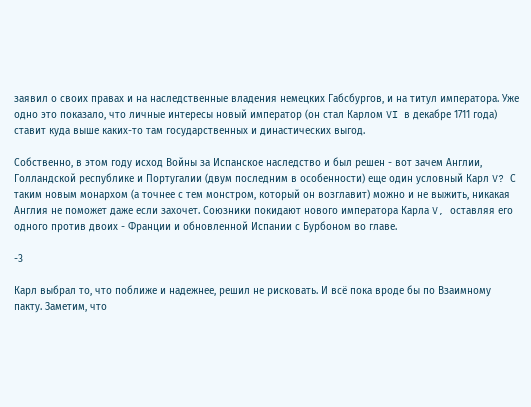заявил о своих правах и на наследственные владения немецких Габсбургов, и на титул императора. Уже одно это показало, что личные интересы новый император (он стал Карлом VI в декабре 1711 года) ставит куда выше каких-то там государственных и династических выгод.

Собственно, в этом году исход Войны за Испанское наследство и был решен - вот зачем Англии, Голландской республике и Португалии (двум последним в особенности) еще один условный Карл V? С таким новым монархом (а точнее с тем монстром, который он возглавит) можно и не выжить, никакая Англия не поможет даже если захочет. Союзники покидают нового императора Карла V, оставляя его одного против двоих - Франции и обновленной Испании с Бурбоном во главе.

-3

Карл выбрал то, что поближе и надежнее, решил не рисковать. И всё пока вроде бы по Взаимному пакту. Заметим, что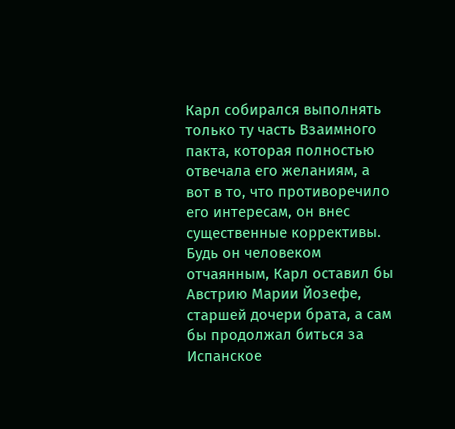Карл собирался выполнять только ту часть Взаимного пакта, которая полностью отвечала его желаниям, а вот в то, что противоречило его интересам, он внес существенные коррективы. Будь он человеком отчаянным, Карл оставил бы Австрию Марии Йозефе, старшей дочери брата, а сам бы продолжал биться за Испанское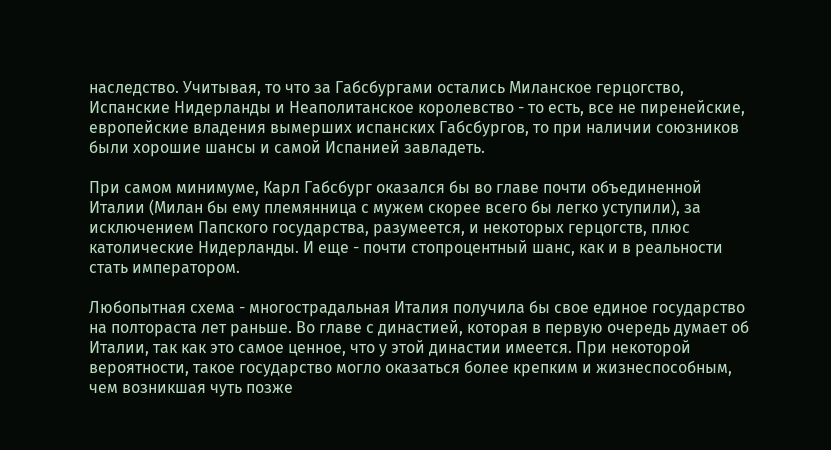наследство. Учитывая, то что за Габсбургами остались Миланское герцогство, Испанские Нидерланды и Неаполитанское королевство - то есть, все не пиренейские, европейские владения вымерших испанских Габсбургов, то при наличии союзников были хорошие шансы и самой Испанией завладеть.

При самом минимуме, Карл Габсбург оказался бы во главе почти объединенной Италии (Милан бы ему племянница с мужем скорее всего бы легко уступили), за исключением Папского государства, разумеется, и некоторых герцогств, плюс католические Нидерланды. И еще - почти стопроцентный шанс, как и в реальности стать императором.

Любопытная схема - многострадальная Италия получила бы свое единое государство на полтораста лет раньше. Во главе с династией, которая в первую очередь думает об Италии, так как это самое ценное, что у этой династии имеется. При некоторой вероятности, такое государство могло оказаться более крепким и жизнеспособным, чем возникшая чуть позже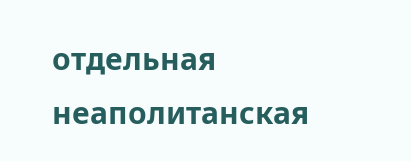отдельная неаполитанская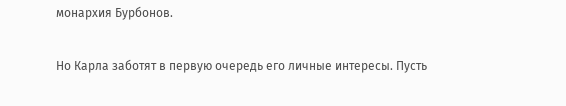монархия Бурбонов.

Но Карла заботят в первую очередь его личные интересы. Пусть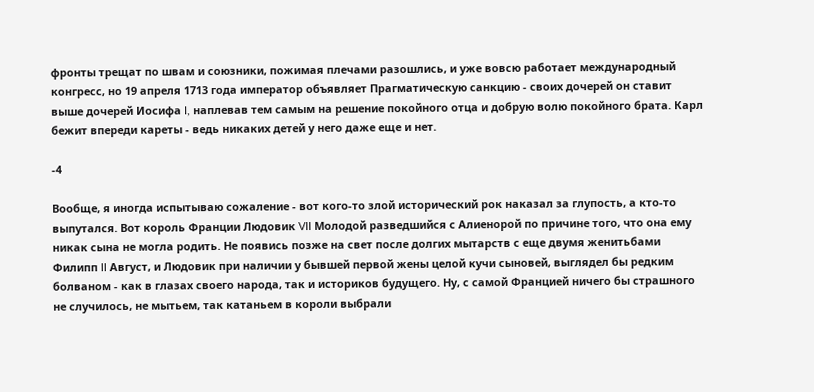фронты трещат по швам и союзники, пожимая плечами разошлись, и уже вовсю работает международный конгресс, но 19 апреля 1713 года император объявляет Прагматическую санкцию - своих дочерей он ставит выше дочерей Иосифа I, наплевав тем самым на решение покойного отца и добрую волю покойного брата. Карл бежит впереди кареты - ведь никаких детей у него даже еще и нет.

-4

Вообще, я иногда испытываю сожаление - вот кого-то злой исторический рок наказал за глупость, а кто-то выпутался. Вот король Франции Людовик VII Молодой разведшийся с Алиенорой по причине того, что она ему никак сына не могла родить. Не появись позже на свет после долгих мытарств с еще двумя женитьбами Филипп II Август, и Людовик при наличии у бывшей первой жены целой кучи сыновей, выглядел бы редким болваном - как в глазах своего народа, так и историков будущего. Ну, с самой Францией ничего бы страшного не случилось, не мытьем, так катаньем в короли выбрали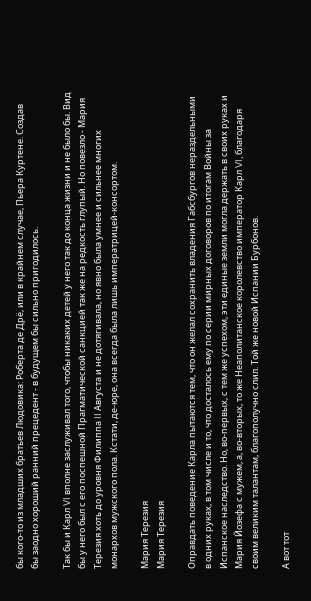бы кого-то из младших братьев Людовика: Роберта де Дрё, или в крайнем случае, Пьера Куртене. Создав бы заодно хороший ранний прецедент - в будущем бы сильно пригодилось.

Так бы и Карл VI вполне заслуживал того, чтобы никаких детей у него так до конца жизни и не было бы. Вид бы у него был с его поспешной Прагматической санкцией так же на редкость глупый. Но повезло - Мария Терезия хоть до уровня Филиппа II Августа и не дотягивала, но явно была умнее и сильнее многих монархов мужского пола. Кстати, де-юре, она всегда была лишь императрицей-консортом.

Мария Терезия
Мария Терезия

Оправдать поведение Карла пытаются тем, что он желал сохранить владения Габсбургов нераздельными в одних руках, в том числе и то, что досталось ему по серии мирных договоров по итогам Войны за Испанское наследство. Но, во-первых, с тем же успехом, эти единые земли могла держать в своих руках и Мария Йозефа с мужем, а, во-вторых, то же Неаполитанское королевство император Карл VI, благодаря своим великим талантам, благополучно слил. Той же новой Испании Бурбонов.

А вот тот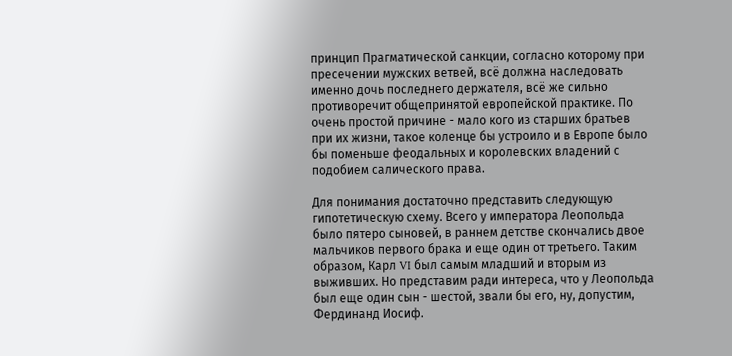принцип Прагматической санкции, согласно которому при пресечении мужских ветвей, всё должна наследовать именно дочь последнего держателя, всё же сильно противоречит общепринятой европейской практике. По очень простой причине - мало кого из старших братьев при их жизни, такое коленце бы устроило и в Европе было бы поменьше феодальных и королевских владений с подобием салического права.

Для понимания достаточно представить следующую гипотетическую схему. Всего у императора Леопольда было пятеро сыновей, в раннем детстве скончались двое мальчиков первого брака и еще один от третьего. Таким образом, Карл VI был самым младший и вторым из выживших. Но представим ради интереса, что у Леопольда был еще один сын - шестой, звали бы его, ну, допустим, Фердинанд Иосиф.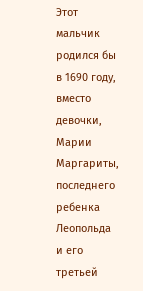Этот мальчик родился бы в 1690 году, вместо девочки, Марии Маргариты, последнего ребенка Леопольда и его третьей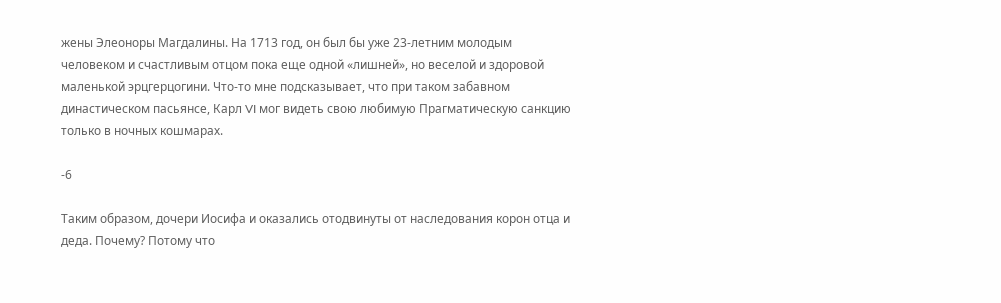жены Элеоноры Магдалины. На 1713 год, он был бы уже 23-летним молодым человеком и счастливым отцом пока еще одной «лишней», но веселой и здоровой маленькой эрцгерцогини. Что-то мне подсказывает, что при таком забавном династическом пасьянсе, Карл VI мог видеть свою любимую Прагматическую санкцию только в ночных кошмарах.

-6

Таким образом, дочери Иосифа и оказались отодвинуты от наследования корон отца и деда. Почему? Потому что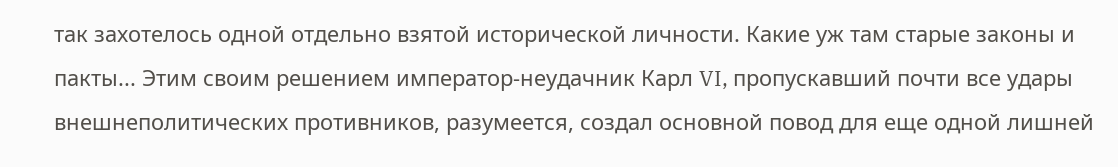так захотелось одной отдельно взятой исторической личности. Какие уж там старые законы и пакты... Этим своим решением император-неудачник Карл VI, пропускавший почти все удары внешнеполитических противников, разумеется, создал основной повод для еще одной лишней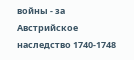войны - за Австрийское наследство 1740-1748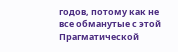годов, потому как не все обманутые с этой Прагматической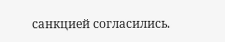санкцией согласились.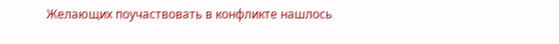Желающих поучаствовать в конфликте нашлось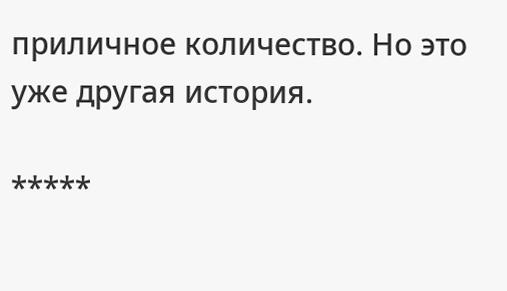приличное количество. Но это уже другая история.

*****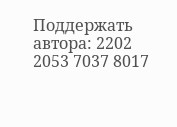Поддержать автора: 2202 2053 7037 8017